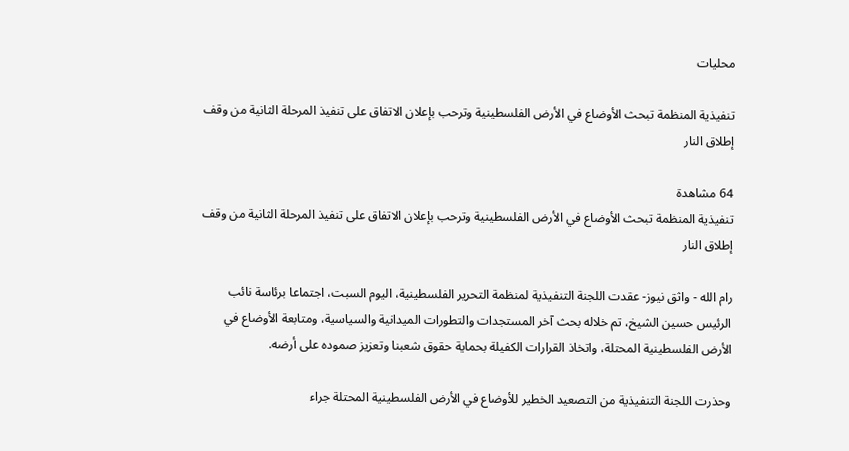محليات

تنفيذية المنظمة تبحث الأوضاع في الأرض الفلسطينية وترحب بإعلان الاتفاق على تنفيذ المرحلة الثانية من وقف إطلاق النار

64 مشاهدة
تنفيذية المنظمة تبحث الأوضاع في الأرض الفلسطينية وترحب بإعلان الاتفاق على تنفيذ المرحلة الثانية من وقف إطلاق النار

رام الله - واثق نيوز- عقدت اللجنة التنفيذية لمنظمة التحرير الفلسطينية، اليوم السبت، اجتماعا برئاسة نائب الرئيس حسين الشيخ، تم خلاله بحث آخر المستجدات والتطورات الميدانية والسياسية، ومتابعة الأوضاع في الأرض الفلسطينية المحتلة، واتخاذ القرارات الكفيلة بحماية حقوق شعبنا وتعزيز صموده على أرضه.

وحذرت اللجنة التنفيذية من التصعيد الخطير للأوضاع في الأرض الفلسطينية المحتلة جراء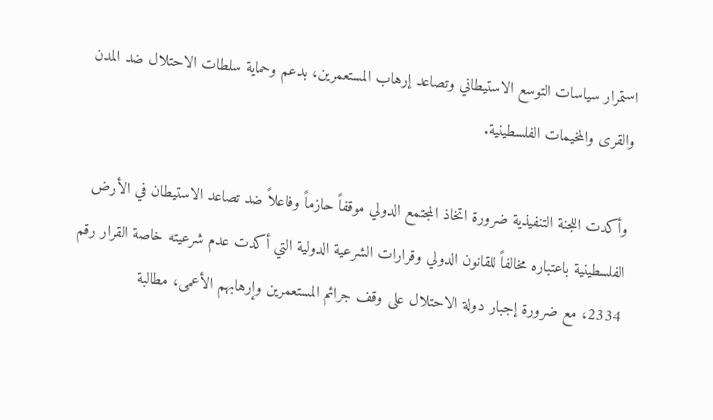استمرار سياسات التوسع الاستيطاني وتصاعد إرهاب المستعمرين، بدعم وحماية سلطات الاحتلال ضد المدن والقرى والمخيمات الفلسطينية.

وأكدت اللجنة التنفيذية ضرورة اتخاذ المجتمع الدولي موقفاً حازماً وفاعلاً ضد تصاعد الاستيطان في الأرض الفلسطينية باعتباره مخالفاً للقانون الدولي وقرارات الشرعية الدولية التي أكدت عدم شرعيته خاصة القرار رقم 2334، مع ضرورة إجبار دولة الاحتلال على وقف جرائم المستعمرين وإرهابهم الأعمى، مطالبة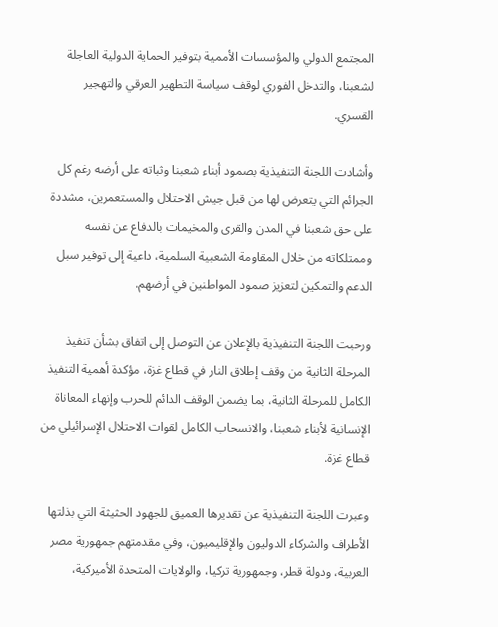المجتمع الدولي والمؤسسات الأممية بتوفير الحماية الدولية العاجلة لشعبنا، والتدخل الفوري لوقف سياسة التطهير العرقي والتهجير القسري.

وأشادت اللجنة التنفيذية بصمود أبناء شعبنا وثباته على أرضه رغم كل الجرائم التي يتعرض لها من قبل جيش الاحتلال والمستعمرين، مشددة على حق شعبنا في المدن والقرى والمخيمات بالدفاع عن نفسه وممتلكاته من خلال المقاومة الشعبية السلمية، داعية إلى توفير سبل الدعم والتمكين لتعزيز صمود المواطنين في أرضهم.

ورحبت اللجنة التنفيذية بالإعلان عن التوصل إلى اتفاق بشأن تنفيذ المرحلة الثانية من وقف إطلاق النار في قطاع غزة، مؤكدة أهمية التنفيذ الكامل للمرحلة الثانية، بما يضمن الوقف الدائم للحرب وإنهاء المعاناة الإنسانية لأبناء شعبنا، والانسحاب الكامل لقوات الاحتلال الإسرائيلي من قطاع غزة.

وعبرت اللجنة التنفيذية عن تقديرها العميق للجهود الحثيثة التي بذلتها الأطراف والشركاء الدوليون والإقليميون، وفي مقدمتهم جمهورية مصر العربية، ودولة قطر، وجمهورية تركيا، والولايات المتحدة الأميركية،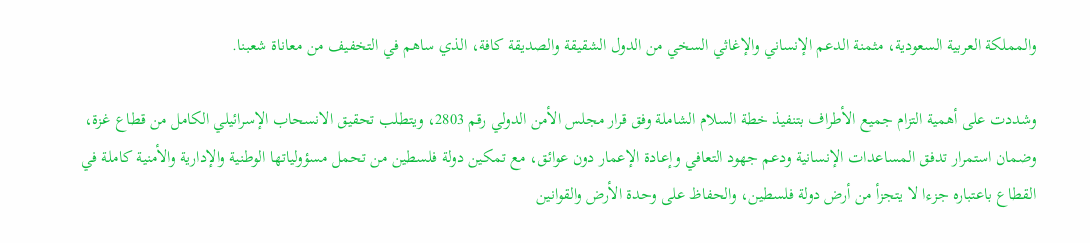والمملكة العربية السعودية، مثمنة الدعم الإنساني والإغاثي السخي من الدول الشقيقة والصديقة كافة، الذي ساهم في التخفيف من معاناة شعبنا.

وشددت على أهمية التزام جميع الأطراف بتنفيذ خطة السلام الشاملة وفق قرار مجلس الأمن الدولي رقم 2803، ويتطلب تحقيق الانسحاب الإسرائيلي الكامل من قطاع غزة، وضمان استمرار تدفق المساعدات الإنسانية ودعم جهود التعافي وإعادة الإعمار دون عوائق، مع تمكين دولة فلسطين من تحمل مسؤولياتها الوطنية والإدارية والأمنية كاملة في القطاع باعتباره جزءا لا يتجزأ من أرض دولة فلسطين، والحفاظ على وحدة الأرض والقوانين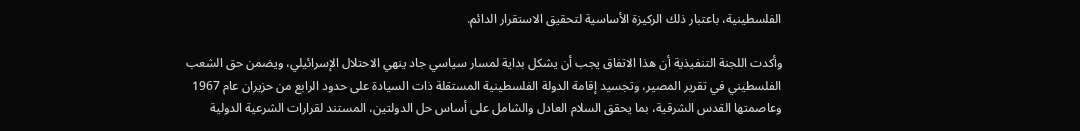الفلسطينية، باعتبار ذلك الركيزة الأساسية لتحقيق الاستقرار الدائم.

وأكدت اللجنة التنفيذية أن هذا الاتفاق يجب أن يشكل بداية لمسار سياسي جاد ينهي الاحتلال الإسرائيلي، ويضمن حق الشعب الفلسطيني في تقرير المصير، وتجسيد إقامة الدولة الفلسطينية المستقلة ذات السيادة على حدود الرابع من حزيران عام 1967 وعاصمتها القدس الشرقية، بما يحقق السلام العادل والشامل على أساس حل الدولتين، المستند لقرارات الشرعية الدولية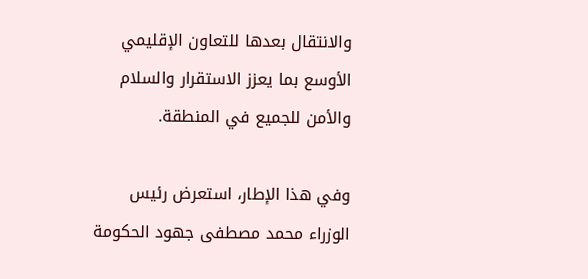والانتقال بعدها للتعاون الإقليمي الأوسع بما يعزز الاستقرار والسلام والأمن للجميع في المنطقة.

وفي هذا الإطار، استعرض رئيس الوزراء محمد مصطفى جهود الحكومة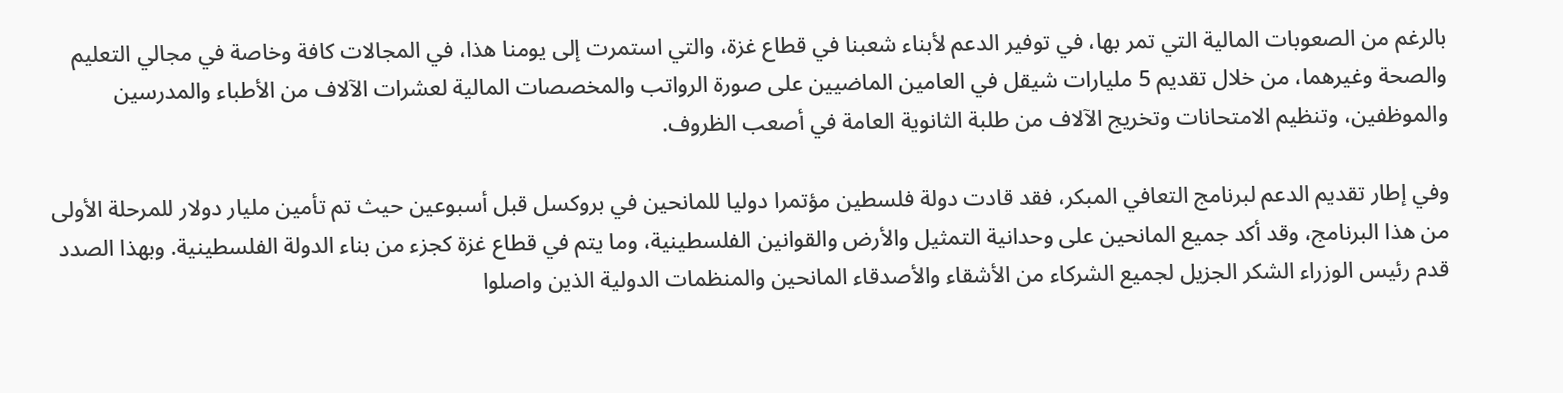بالرغم من الصعوبات المالية التي تمر بها، في توفير الدعم لأبناء شعبنا في قطاع غزة، والتي استمرت إلى يومنا هذا، في المجالات كافة وخاصة في مجالي التعليم والصحة وغيرهما، من خلال تقديم 5 مليارات شيقل في العامين الماضيين على صورة الرواتب والمخصصات المالية لعشرات الآلاف من الأطباء والمدرسين والموظفين، وتنظيم الامتحانات وتخريج الآلاف من طلبة الثانوية العامة في أصعب الظروف.

وفي إطار تقديم الدعم لبرنامج التعافي المبكر، فقد قادت دولة فلسطين مؤتمرا دوليا للمانحين في بروكسل قبل أسبوعين حيث تم تأمين مليار دولار للمرحلة الأولى من هذا البرنامج، وقد أكد جميع المانحين على وحدانية التمثيل والأرض والقوانين الفلسطينية، وما يتم في قطاع غزة كجزء من بناء الدولة الفلسطينية. وبهذا الصدد قدم رئيس الوزراء الشكر الجزيل لجميع الشركاء من الأشقاء والأصدقاء المانحين والمنظمات الدولية الذين واصلوا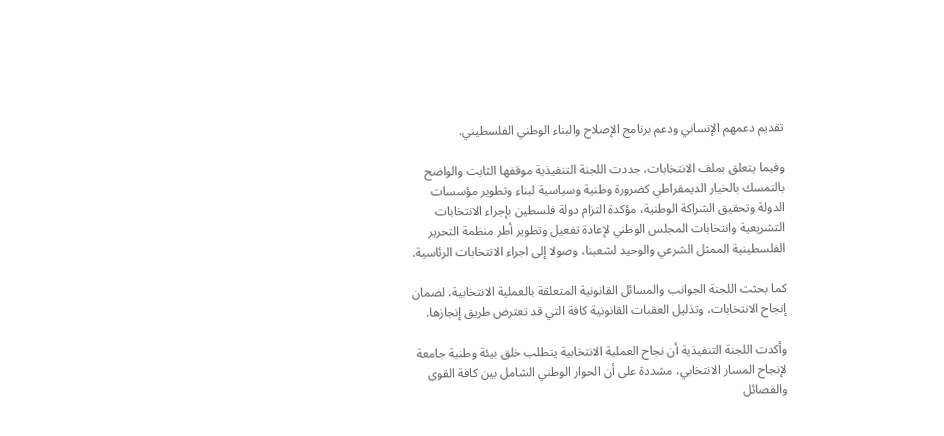تقديم دعمهم الإنساني ودعم برنامج الإصلاح والبناء الوطني الفلسطيني.

وفيما يتعلق بملف الانتخابات، جددت اللجنة التنفيذية موقفها الثابت والواضح بالتمسك بالخيار الديمقراطي كضرورة وطنية وسياسية لبناء وتطوير مؤسسات الدولة وتحقيق الشراكة الوطنية، مؤكدة التزام دولة فلسطين بإجراء الانتخابات التشريعية وانتخابات المجلس الوطني لإعادة تفعيل وتطوير أطر منظمة التحرير الفلسطينية الممثل الشرعي والوحيد لشعبنا، وصولا إلى اجراء الانتخابات الرئاسية.

كما بحثت اللجنة الجوانب والمسائل القانونية المتعلقة بالعملية الانتخابية، لضمان إنجاح الانتخابات، وتذليل العقبات القانونية كافة التي قد تعترض طريق إنجازها.

وأكدت اللجنة التنفيذية أن نجاح العملية الانتخابية يتطلب خلق بيئة وطنية جامعة لإنجاح المسار الانتخابي، مشددة على أن الحوار الوطني الشامل بين كافة القوى والفصائل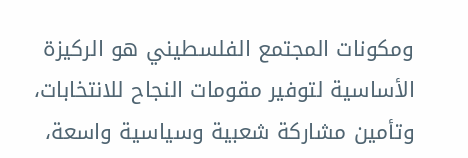ومكونات المجتمع الفلسطيني هو الركيزة الأساسية لتوفير مقومات النجاح للانتخابات، وتأمين مشاركة شعبية وسياسية واسعة،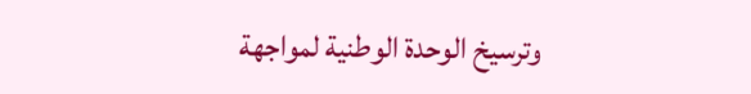وترسيخ الوحدة الوطنية لمواجهة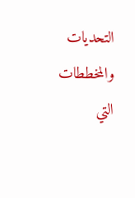التحديات والمخططات التي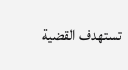تستهدف القضية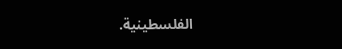الفلسطينية.